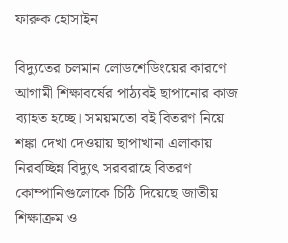ফারুক হোসাইন

বিদ্যুতের চলমান লোডশেডিংয়ের কারণে আগামী শিক্ষাবর্ষের পাঠ্যবই ছাপানোর কাজ ব্যাহত হচ্ছে। সময়মতো বই বিতরণ নিয়ে শঙ্কা দেখা দেওয়ায় ছাপাখানা এলাকায় নিরবচ্ছিন্ন বিদ্যুৎ সরবরাহে বিতরণ কোম্পানিগুলোকে চিঠি দিয়েছে জাতীয় শিক্ষাক্রম ও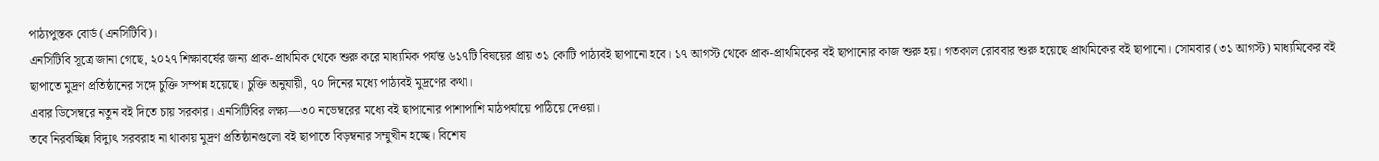পাঠ্যপুস্তক বোর্ড (এনসিটিবি)।
এনসিটিবি সূত্রে জানা গেছে, ২০২৭ শিক্ষাবর্ষের জন্য প্রাক-প্রাথমিক থেকে শুরু করে মাধ্যমিক পর্যন্ত ৬১৭টি বিষয়ের প্রায় ৩১ কোটি পাঠ্যবই ছাপানো হবে। ১৭ আগস্ট থেকে প্রাক-প্রাথমিকের বই ছাপানোর কাজ শুরু হয়। গতকাল রোববার শুরু হয়েছে প্রাথমিকের বই ছাপানো। সোমবার (৩১ আগস্ট) মাধ্যমিকের বই ছাপাতে মুদ্রণ প্রতিষ্ঠানের সঙ্গে চুক্তি সম্পন্ন হয়েছে। চুক্তি অনুযায়ী, ৭০ দিনের মধ্যে পাঠ্যবই মুদ্রণের কথা।
এবার ডিসেম্বরে নতুন বই দিতে চায় সরকার। এনসিটিবির লক্ষ্য—৩০ নভেম্বরের মধ্যে বই ছাপানোর পাশাপাশি মাঠপর্যায়ে পাঠিয়ে দেওয়া।
তবে নিরবচ্ছিন্ন বিদ্যুৎ সরবরাহ না থাকায় মুদ্রণ প্রতিষ্ঠানগুলো বই ছাপাতে বিড়ম্বনার সম্মুখীন হচ্ছে। বিশেষ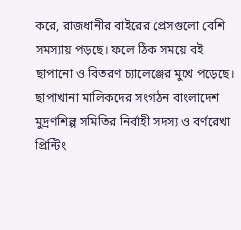করে, রাজধানীর বাইরের প্রেসগুলো বেশি সমস্যায় পড়ছে। ফলে ঠিক সময়ে বই ছাপানো ও বিতরণ চ্যালেঞ্জের মুখে পড়েছে।
ছাপাখানা মালিকদের সংগঠন বাংলাদেশ মুদ্রণশিল্প সমিতির নির্বাহী সদস্য ও বর্ণরেখা প্রিন্টিং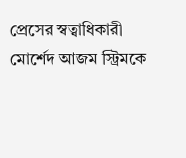প্রেসের স্বত্বাধিকারী মোর্শেদ আজম স্ট্রিমকে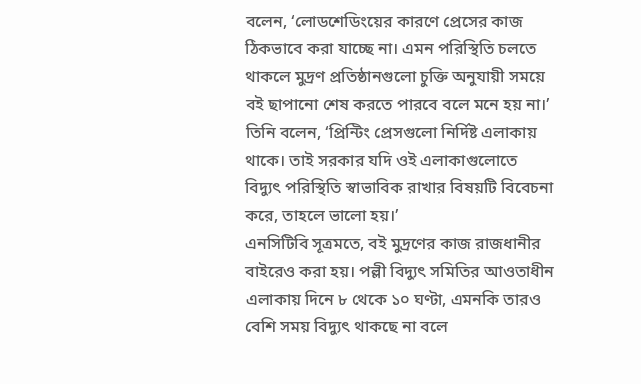বলেন, ‘লোডশেডিংয়ের কারণে প্রেসের কাজ ঠিকভাবে করা যাচ্ছে না। এমন পরিস্থিতি চলতে থাকলে মুদ্রণ প্রতিষ্ঠানগুলো চুক্তি অনুযায়ী সময়ে বই ছাপানো শেষ করতে পারবে বলে মনে হয় না।’
তিনি বলেন, ‘প্রিন্টিং প্রেসগুলো নির্দিষ্ট এলাকায় থাকে। তাই সরকার যদি ওই এলাকাগুলোতে বিদ্যুৎ পরিস্থিতি স্বাভাবিক রাখার বিষয়টি বিবেচনা করে, তাহলে ভালো হয়।’
এনসিটিবি সূত্রমতে, বই মুদ্রণের কাজ রাজধানীর বাইরেও করা হয়। পল্লী বিদ্যুৎ সমিতির আওতাধীন এলাকায় দিনে ৮ থেকে ১০ ঘণ্টা, এমনকি তারও বেশি সময় বিদ্যুৎ থাকছে না বলে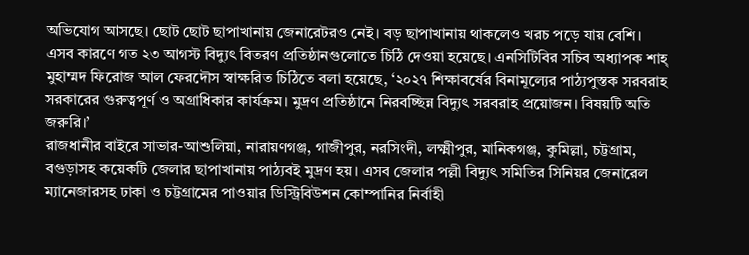অভিযোগ আসছে। ছোট ছোট ছাপাখানায় জেনারেটরও নেই। বড় ছাপাখানায় থাকলেও খরচ পড়ে যায় বেশি।
এসব কারণে গত ২৩ আগস্ট বিদ্যুৎ বিতরণ প্রতিষ্ঠানগুলোতে চিঠি দেওয়া হয়েছে। এনসিটিবির সচিব অধ্যাপক শাহ্ মুহাম্মদ ফিরোজ আল ফেরদৌস স্বাক্ষরিত চিঠিতে বলা হয়েছে, ‘২০২৭ শিক্ষাবর্ষের বিনামূল্যের পাঠ্যপুস্তক সরবরাহ সরকারের গুরুত্বপূর্ণ ও অগ্রাধিকার কার্যক্রম। মুদ্রণ প্রতিষ্ঠানে নিরবচ্ছিন্ন বিদ্যুৎ সরবরাহ প্রয়োজন। বিষয়টি অতি জরুরি।’
রাজধানীর বাইরে সাভার-আশুলিয়া, নারায়ণগঞ্জ, গাজীপুর, নরসিংদী, লক্ষ্মীপুর, মানিকগঞ্জ, কুমিল্লা, চট্টগ্রাম, বগুড়াসহ কয়েকটি জেলার ছাপাখানায় পাঠ্যবই মুদ্রণ হয়। এসব জেলার পল্লী বিদ্যুৎ সমিতির সিনিয়র জেনারেল ম্যানেজারসহ ঢাকা ও চট্টগ্রামের পাওয়ার ডিস্ট্রিবিউশন কোম্পানির নির্বাহী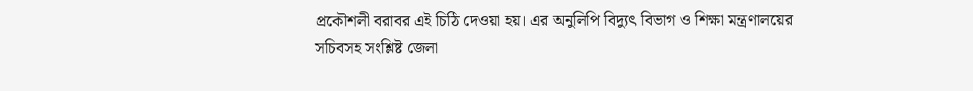প্রকৌশলী বরাবর এই চিঠি দেওয়া হয়। এর অনুলিপি বিদ্যুৎ বিভাগ ও শিক্ষা মন্ত্রণালয়ের সচিবসহ সংশ্লিষ্ট জেলা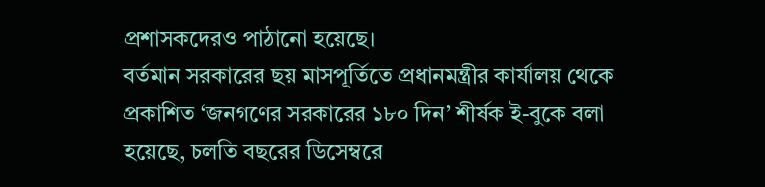প্রশাসকদেরও পাঠানো হয়েছে।
বর্তমান সরকারের ছয় মাসপূর্তিতে প্রধানমন্ত্রীর কার্যালয় থেকে প্রকাশিত ‘জনগণের সরকারের ১৮০ দিন’ শীর্ষক ই-বুকে বলা হয়েছে, চলতি বছরের ডিসেম্বরে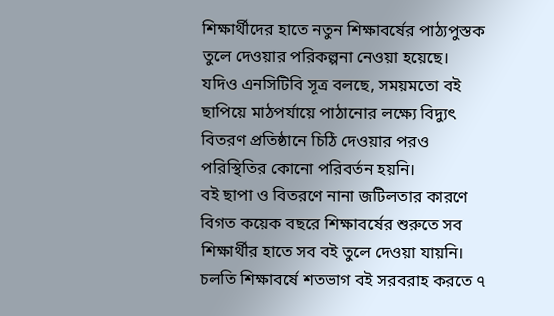শিক্ষার্থীদের হাতে নতুন শিক্ষাবর্ষের পাঠ্যপুস্তক তুলে দেওয়ার পরিকল্পনা নেওয়া হয়েছে।
যদিও এনসিটিবি সূত্র বলছে, সময়মতো বই ছাপিয়ে মাঠপর্যায়ে পাঠানোর লক্ষ্যে বিদ্যুৎ বিতরণ প্রতিষ্ঠানে চিঠি দেওয়ার পরও পরিস্থিতির কোনো পরিবর্তন হয়নি।
বই ছাপা ও বিতরণে নানা জটিলতার কারণে বিগত কয়েক বছরে শিক্ষাবর্ষের শুরুতে সব শিক্ষার্থীর হাতে সব বই তুলে দেওয়া যায়নি। চলতি শিক্ষাবর্ষে শতভাগ বই সরবরাহ করতে ৭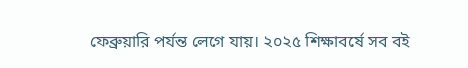ফেব্রুয়ারি পর্যন্ত লেগে যায়। ২০২৫ শিক্ষাবর্ষে সব বই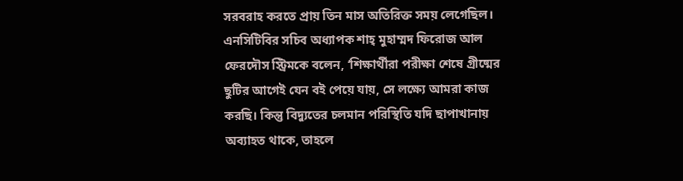সরবরাহ করতে প্রায় তিন মাস অতিরিক্ত সময় লেগেছিল।
এনসিটিবির সচিব অধ্যাপক শাহ্ মুহাম্মদ ফিরোজ আল ফেরদৌস স্ট্রিমকে বলেন, ‘শিক্ষার্থীরা পরীক্ষা শেষে গ্রীষ্মের ছুটির আগেই যেন বই পেয়ে যায়, সে লক্ষ্যে আমরা কাজ করছি। কিন্তু বিদ্যুতের চলমান পরিস্থিতি যদি ছাপাখানায় অব্যাহত থাকে, তাহলে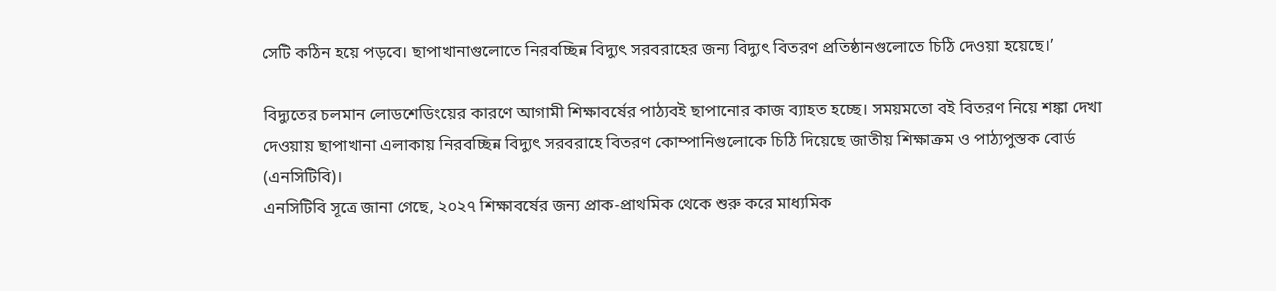সেটি কঠিন হয়ে পড়বে। ছাপাখানাগুলোতে নিরবচ্ছিন্ন বিদ্যুৎ সরবরাহের জন্য বিদ্যুৎ বিতরণ প্রতিষ্ঠানগুলোতে চিঠি দেওয়া হয়েছে।’

বিদ্যুতের চলমান লোডশেডিংয়ের কারণে আগামী শিক্ষাবর্ষের পাঠ্যবই ছাপানোর কাজ ব্যাহত হচ্ছে। সময়মতো বই বিতরণ নিয়ে শঙ্কা দেখা দেওয়ায় ছাপাখানা এলাকায় নিরবচ্ছিন্ন বিদ্যুৎ সরবরাহে বিতরণ কোম্পানিগুলোকে চিঠি দিয়েছে জাতীয় শিক্ষাক্রম ও পাঠ্যপুস্তক বোর্ড (এনসিটিবি)।
এনসিটিবি সূত্রে জানা গেছে, ২০২৭ শিক্ষাবর্ষের জন্য প্রাক-প্রাথমিক থেকে শুরু করে মাধ্যমিক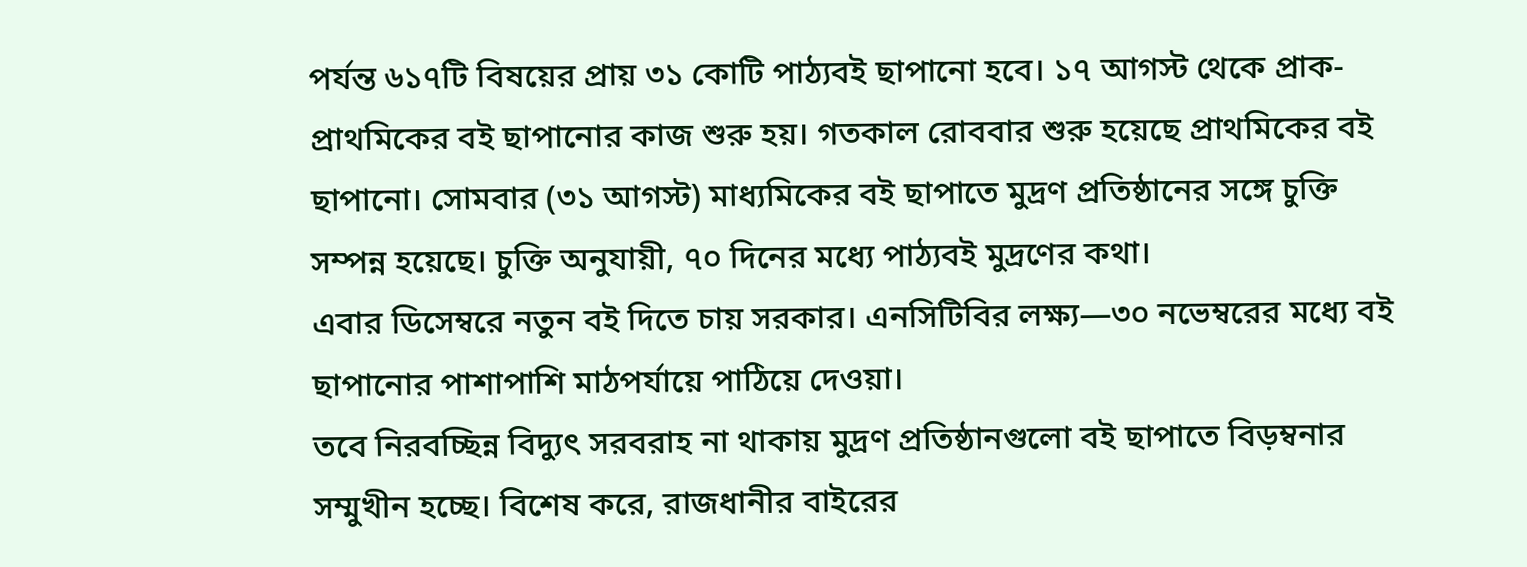পর্যন্ত ৬১৭টি বিষয়ের প্রায় ৩১ কোটি পাঠ্যবই ছাপানো হবে। ১৭ আগস্ট থেকে প্রাক-প্রাথমিকের বই ছাপানোর কাজ শুরু হয়। গতকাল রোববার শুরু হয়েছে প্রাথমিকের বই ছাপানো। সোমবার (৩১ আগস্ট) মাধ্যমিকের বই ছাপাতে মুদ্রণ প্রতিষ্ঠানের সঙ্গে চুক্তি সম্পন্ন হয়েছে। চুক্তি অনুযায়ী, ৭০ দিনের মধ্যে পাঠ্যবই মুদ্রণের কথা।
এবার ডিসেম্বরে নতুন বই দিতে চায় সরকার। এনসিটিবির লক্ষ্য—৩০ নভেম্বরের মধ্যে বই ছাপানোর পাশাপাশি মাঠপর্যায়ে পাঠিয়ে দেওয়া।
তবে নিরবচ্ছিন্ন বিদ্যুৎ সরবরাহ না থাকায় মুদ্রণ প্রতিষ্ঠানগুলো বই ছাপাতে বিড়ম্বনার সম্মুখীন হচ্ছে। বিশেষ করে, রাজধানীর বাইরের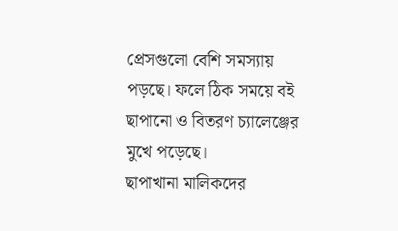প্রেসগুলো বেশি সমস্যায় পড়ছে। ফলে ঠিক সময়ে বই ছাপানো ও বিতরণ চ্যালেঞ্জের মুখে পড়েছে।
ছাপাখানা মালিকদের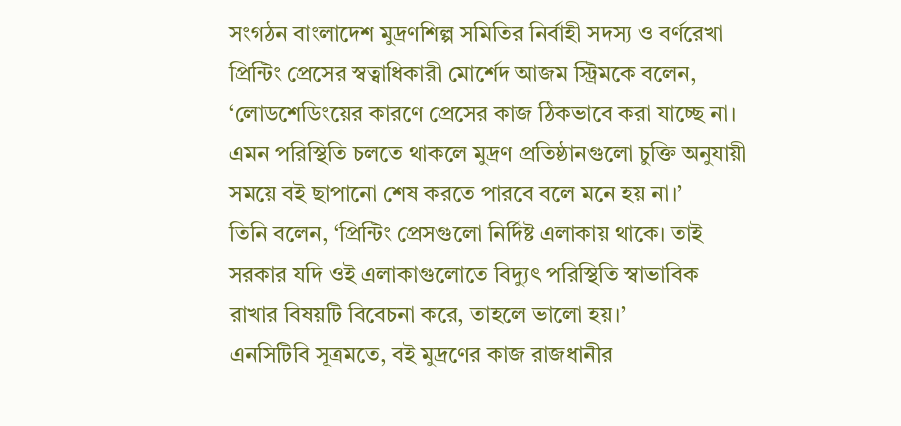সংগঠন বাংলাদেশ মুদ্রণশিল্প সমিতির নির্বাহী সদস্য ও বর্ণরেখা প্রিন্টিং প্রেসের স্বত্বাধিকারী মোর্শেদ আজম স্ট্রিমকে বলেন, ‘লোডশেডিংয়ের কারণে প্রেসের কাজ ঠিকভাবে করা যাচ্ছে না। এমন পরিস্থিতি চলতে থাকলে মুদ্রণ প্রতিষ্ঠানগুলো চুক্তি অনুযায়ী সময়ে বই ছাপানো শেষ করতে পারবে বলে মনে হয় না।’
তিনি বলেন, ‘প্রিন্টিং প্রেসগুলো নির্দিষ্ট এলাকায় থাকে। তাই সরকার যদি ওই এলাকাগুলোতে বিদ্যুৎ পরিস্থিতি স্বাভাবিক রাখার বিষয়টি বিবেচনা করে, তাহলে ভালো হয়।’
এনসিটিবি সূত্রমতে, বই মুদ্রণের কাজ রাজধানীর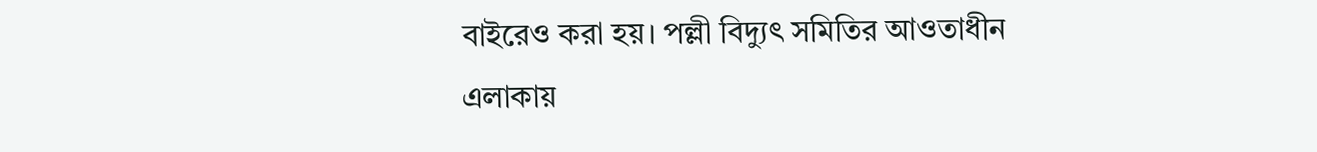বাইরেও করা হয়। পল্লী বিদ্যুৎ সমিতির আওতাধীন এলাকায়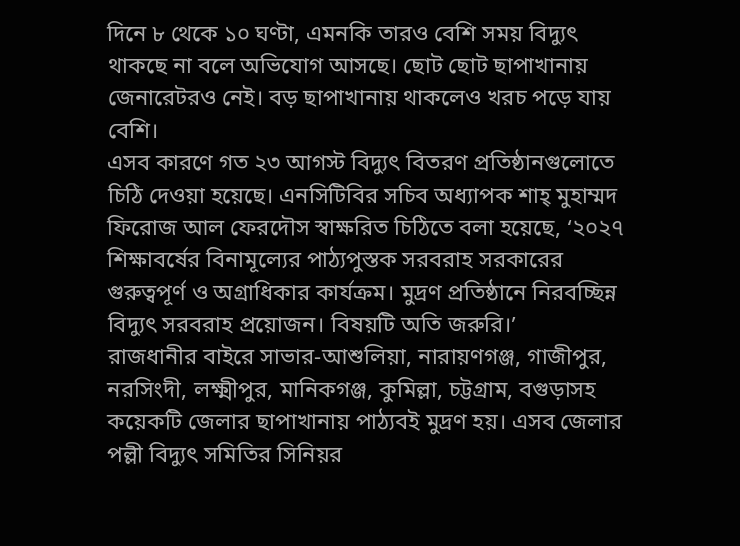দিনে ৮ থেকে ১০ ঘণ্টা, এমনকি তারও বেশি সময় বিদ্যুৎ থাকছে না বলে অভিযোগ আসছে। ছোট ছোট ছাপাখানায় জেনারেটরও নেই। বড় ছাপাখানায় থাকলেও খরচ পড়ে যায় বেশি।
এসব কারণে গত ২৩ আগস্ট বিদ্যুৎ বিতরণ প্রতিষ্ঠানগুলোতে চিঠি দেওয়া হয়েছে। এনসিটিবির সচিব অধ্যাপক শাহ্ মুহাম্মদ ফিরোজ আল ফেরদৌস স্বাক্ষরিত চিঠিতে বলা হয়েছে, ‘২০২৭ শিক্ষাবর্ষের বিনামূল্যের পাঠ্যপুস্তক সরবরাহ সরকারের গুরুত্বপূর্ণ ও অগ্রাধিকার কার্যক্রম। মুদ্রণ প্রতিষ্ঠানে নিরবচ্ছিন্ন বিদ্যুৎ সরবরাহ প্রয়োজন। বিষয়টি অতি জরুরি।’
রাজধানীর বাইরে সাভার-আশুলিয়া, নারায়ণগঞ্জ, গাজীপুর, নরসিংদী, লক্ষ্মীপুর, মানিকগঞ্জ, কুমিল্লা, চট্টগ্রাম, বগুড়াসহ কয়েকটি জেলার ছাপাখানায় পাঠ্যবই মুদ্রণ হয়। এসব জেলার পল্লী বিদ্যুৎ সমিতির সিনিয়র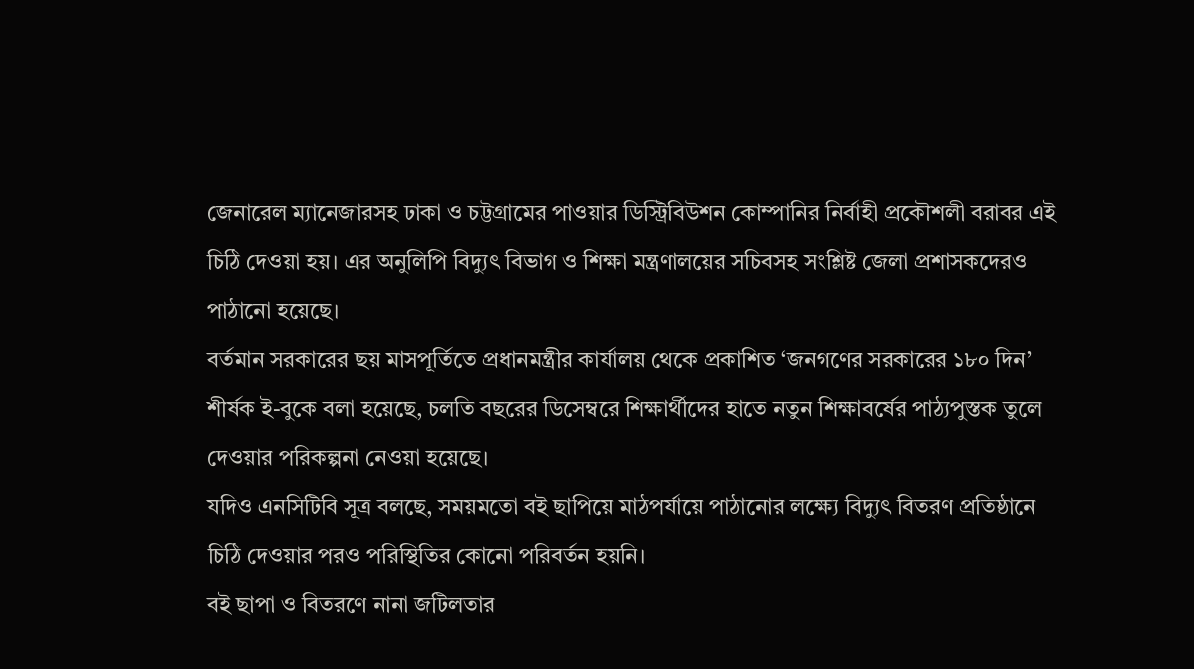জেনারেল ম্যানেজারসহ ঢাকা ও চট্টগ্রামের পাওয়ার ডিস্ট্রিবিউশন কোম্পানির নির্বাহী প্রকৌশলী বরাবর এই চিঠি দেওয়া হয়। এর অনুলিপি বিদ্যুৎ বিভাগ ও শিক্ষা মন্ত্রণালয়ের সচিবসহ সংশ্লিষ্ট জেলা প্রশাসকদেরও পাঠানো হয়েছে।
বর্তমান সরকারের ছয় মাসপূর্তিতে প্রধানমন্ত্রীর কার্যালয় থেকে প্রকাশিত ‘জনগণের সরকারের ১৮০ দিন’ শীর্ষক ই-বুকে বলা হয়েছে, চলতি বছরের ডিসেম্বরে শিক্ষার্থীদের হাতে নতুন শিক্ষাবর্ষের পাঠ্যপুস্তক তুলে দেওয়ার পরিকল্পনা নেওয়া হয়েছে।
যদিও এনসিটিবি সূত্র বলছে, সময়মতো বই ছাপিয়ে মাঠপর্যায়ে পাঠানোর লক্ষ্যে বিদ্যুৎ বিতরণ প্রতিষ্ঠানে চিঠি দেওয়ার পরও পরিস্থিতির কোনো পরিবর্তন হয়নি।
বই ছাপা ও বিতরণে নানা জটিলতার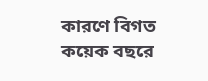কারণে বিগত কয়েক বছরে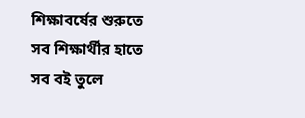শিক্ষাবর্ষের শুরুতে সব শিক্ষার্থীর হাতে সব বই তুলে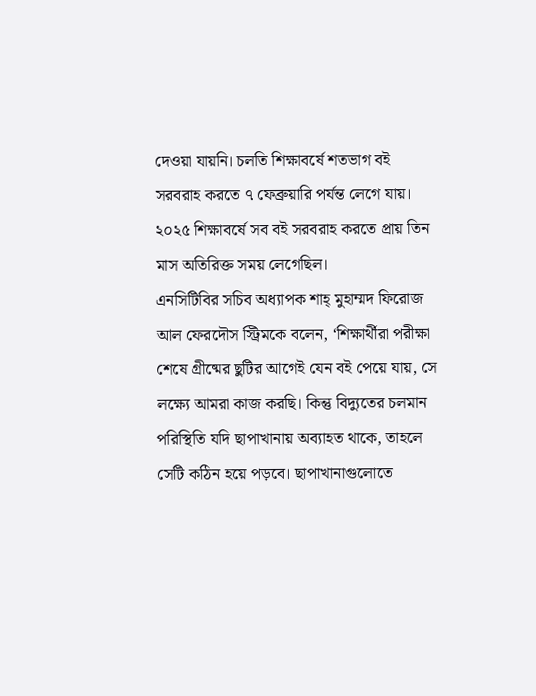দেওয়া যায়নি। চলতি শিক্ষাবর্ষে শতভাগ বই সরবরাহ করতে ৭ ফেব্রুয়ারি পর্যন্ত লেগে যায়। ২০২৫ শিক্ষাবর্ষে সব বই সরবরাহ করতে প্রায় তিন মাস অতিরিক্ত সময় লেগেছিল।
এনসিটিবির সচিব অধ্যাপক শাহ্ মুহাম্মদ ফিরোজ আল ফেরদৌস স্ট্রিমকে বলেন, ‘শিক্ষার্থীরা পরীক্ষা শেষে গ্রীষ্মের ছুটির আগেই যেন বই পেয়ে যায়, সে লক্ষ্যে আমরা কাজ করছি। কিন্তু বিদ্যুতের চলমান পরিস্থিতি যদি ছাপাখানায় অব্যাহত থাকে, তাহলে সেটি কঠিন হয়ে পড়বে। ছাপাখানাগুলোতে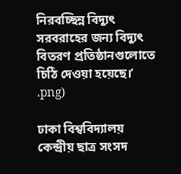নিরবচ্ছিন্ন বিদ্যুৎ সরবরাহের জন্য বিদ্যুৎ বিতরণ প্রতিষ্ঠানগুলোতে চিঠি দেওয়া হয়েছে।’
.png)

ঢাকা বিশ্ববিদ্যালয় কেন্দ্রীয় ছাত্র সংসদ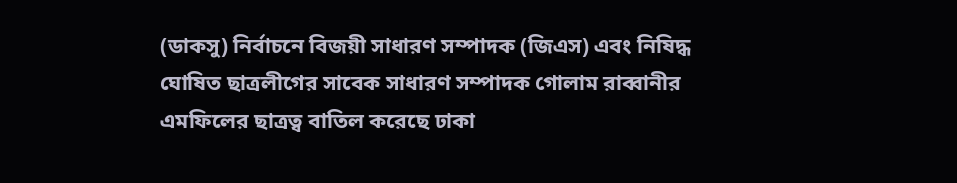(ডাকসু) নির্বাচনে বিজয়ী সাধারণ সম্পাদক (জিএস) এবং নিষিদ্ধ ঘোষিত ছাত্রলীগের সাবেক সাধারণ সম্পাদক গোলাম রাব্বানীর এমফিলের ছাত্রত্ব বাতিল করেছে ঢাকা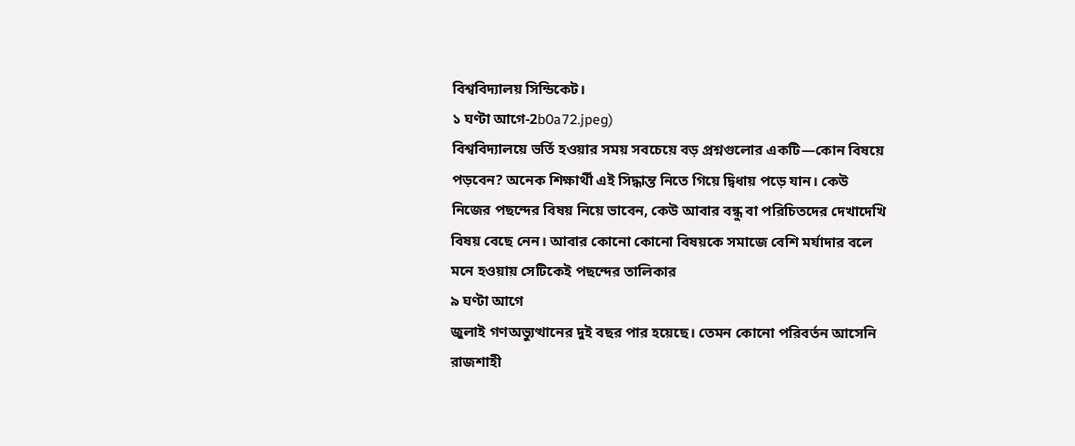বিশ্ববিদ্যালয় সিন্ডিকেট।
১ ঘণ্টা আগে-2b0a72.jpeg)
বিশ্ববিদ্যালয়ে ভর্তি হওয়ার সময় সবচেয়ে বড় প্রশ্নগুলোর একটি—কোন বিষয়ে পড়বেন? অনেক শিক্ষার্থী এই সিদ্ধান্ত নিতে গিয়ে দ্বিধায় পড়ে যান। কেউ নিজের পছন্দের বিষয় নিয়ে ভাবেন, কেউ আবার বন্ধু বা পরিচিতদের দেখাদেখি বিষয় বেছে নেন। আবার কোনো কোনো বিষয়কে সমাজে বেশি মর্যাদার বলে মনে হওয়ায় সেটিকেই পছন্দের তালিকার
৯ ঘণ্টা আগে
জুলাই গণঅভ্যুত্থানের দুই বছর পার হয়েছে। তেমন কোনো পরিবর্তন আসেনি রাজশাহী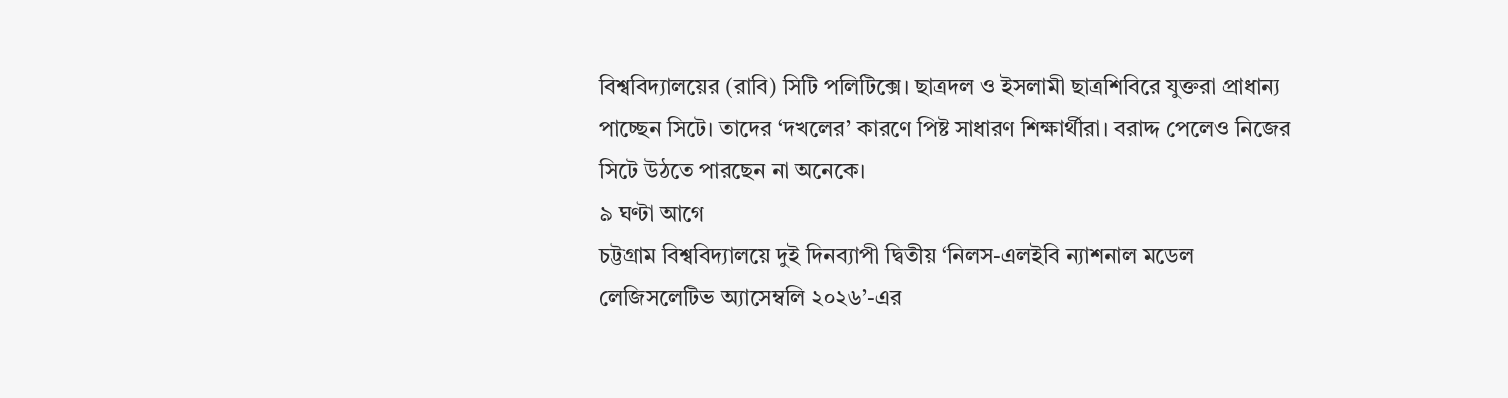বিশ্ববিদ্যালয়ের (রাবি) সিটি পলিটিক্সে। ছাত্রদল ও ইসলামী ছাত্রশিবিরে যুক্তরা প্রাধান্য পাচ্ছেন সিটে। তাদের ‘দখলের’ কারণে পিষ্ট সাধারণ শিক্ষার্থীরা। বরাদ্দ পেলেও নিজের সিটে উঠতে পারছেন না অনেকে।
৯ ঘণ্টা আগে
চট্টগ্রাম বিশ্ববিদ্যালয়ে দুই দিনব্যাপী দ্বিতীয় ‘নিলস-এলইবি ন্যাশনাল মডেল লেজিসলেটিভ অ্যাসেম্বলি ২০২৬’-এর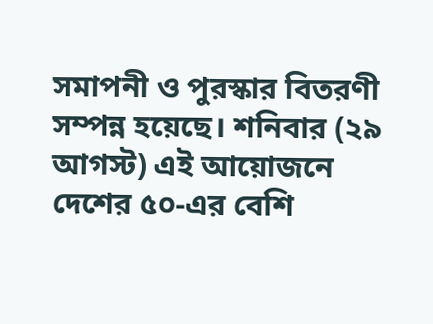সমাপনী ও পুরস্কার বিতরণী সম্পন্ন হয়েছে। শনিবার (২৯ আগস্ট) এই আয়োজনে দেশের ৫০-এর বেশি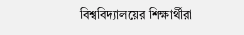বিশ্ববিদ্যালয়ের শিক্ষার্থীরা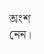অংশ নেন।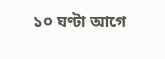১০ ঘণ্টা আগে